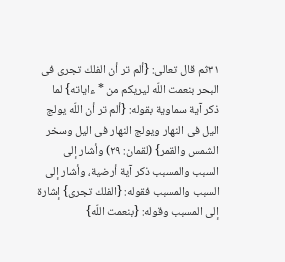٣١ثم قال تعالى: {ألم تر أن الفلك تجرى فى البحر بنعمت اللّه ليريكم من * ءاياته} لما ذكر آية سماوية بقوله: {ألم تر أن اللّه يولج اليل فى النهار ويولج النهار فى اليل وسخر الشمس والقمر} (لقمان: ٢٩) وأشار إلى السبب والمسبب ذكر آية أرضية، وأشار إلى السبب والمسبب فقوله: {الفلك تجرى} إشارة إلى المسبب وقوله: {بنعمت اللّه}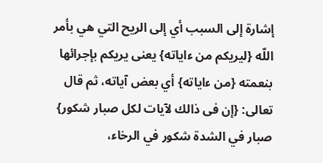إشارة إلى السبب أي إلى الريح التي هي بأمر اللّه {ليريكم من ءاياته} يعنى يريكم بإجرائها بنعمته {من ءاياته} أي بعض آياته، ثم قال تعالى: {إن فى ذالك لآيات لكل صبار شكور} صبار في الشدة شكور في الرخاء،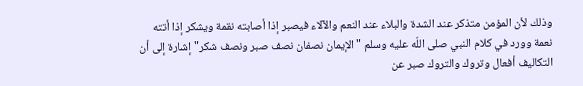وذلك لأن المؤمن متذكر عند الشدة والبلاء عند النعم والآلاء فيصبر إذا أصابته نقمة ويشكر إذا أتته نعمة وورد في كلام النبي صلى اللّه عليه وسلم "الإيمان نصفان نصف صبر ونصف شكر" إشارة إلى أن التكاليف أفعال وتروك والتروك صبر عن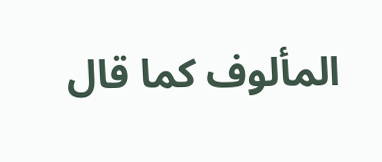المألوف كما قال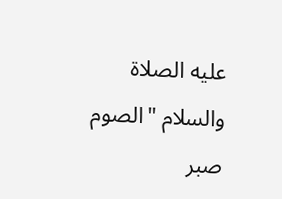عليه الصلاة والسلام "الصوم صبر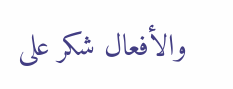والأفعال شكر على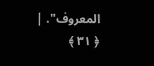المعروف". |
﴿ ٣١ ﴾